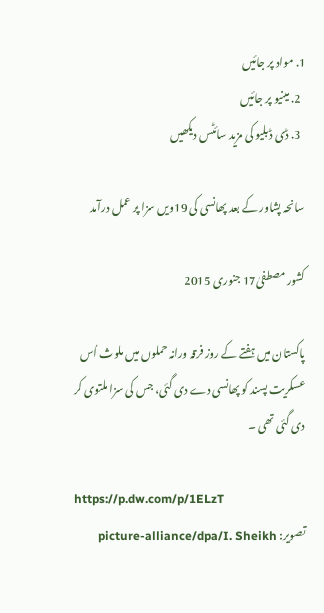1. مواد پر جائیں
  2. مینیو پر جائیں
  3. ڈی ڈبلیو کی مزید سائٹس دیکھیں

سانحہ پشاور کے بعد پھانسی کی 19ویں سزا پر عمل درآمد

کشور مصطفیٰ17 جنوری 2015

پاکستان میں ہفتے کے روز فرقہ ورانہ حملوں میں ملوث اُس عسکریت پسند کو پھانسی دے دی گئی، جس کی سزا ملتوی کر دی گئی تھی ۔

https://p.dw.com/p/1ELzT
تصویر: picture-alliance/dpa/I. Sheikh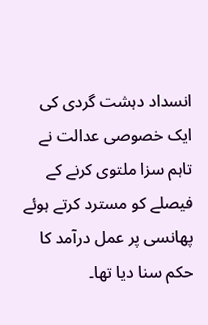انسداد دہشت گردی کی ایک خصوصی عدالت نے تاہم سزا ملتوی کرنے کے فیصلے کو مسترد کرتے ہوئے پھانسی پر عمل درآمد کا حکم سنا دیا تھا۔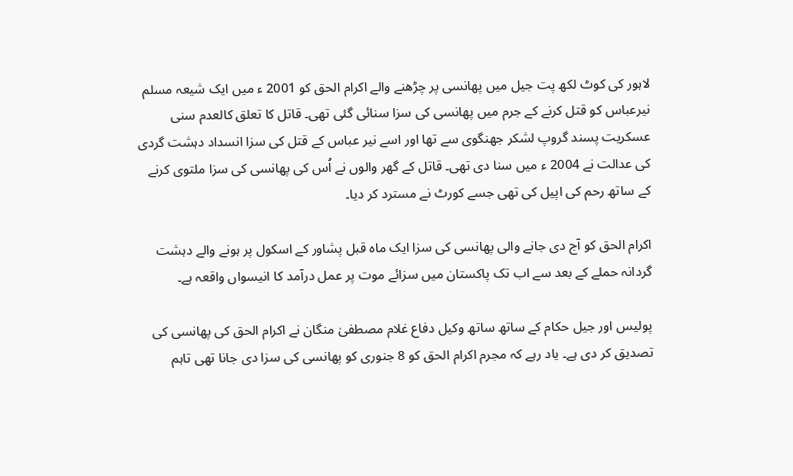لاہور کی کوٹ لکھ پت جیل میں پھانسی پر چڑھنے والے اکرام الحق کو 2001 ء میں ایک شیعہ مسلم نیرعباس کو قتل کرنے کے جرم میں پھانسی کی سزا سنائی گئی تھی۔ قاتل کا تعلق کالعدم سنی عسکریت پسند گروپ لشکر جھنگوی سے تھا اور اسے نیر عباس کے قتل کی سزا انسداد دہشت گردی کی عدالت نے 2004 ء میں سنا دی تھی۔ قاتل کے گھر والوں نے اُس کی پھانسی کی سزا ملتوی کرنے کے ساتھ رحم کی اپیل کی تھی جسے کورٹ نے مسترد کر دیا۔

اکرام الحق کو آج دی جانے والی پھانسی کی سزا ایک ماہ قبل پشاور کے اسکول پر ہونے والے دہشت گردانہ حملے کے بعد سے اب تک پاکستان میں سزائے موت پر عمل درآمد کا انیسواں واقعہ ہے۔

پولیس اور جیل حکام کے ساتھ ساتھ وکیل دفاع غلام مصطفیٰ منگان نے اکرام الحق کی پھانسی کی تصدیق کر دی ہے۔ یاد رہے کہ مجرم اکرام الحق کو 8 جنوری کو پھانسی کی سزا دی جانا تھی تاہم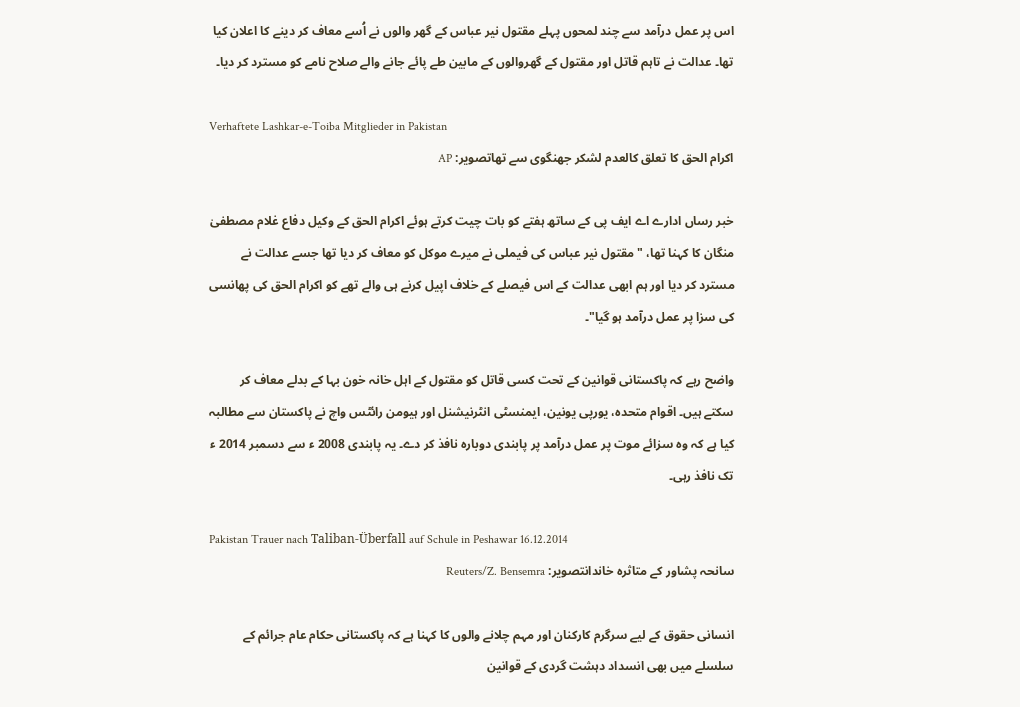اس پر عمل درآمد سے چند لمحوں پہلے مقتول نیر عباس کے گھر والوں نے اُسے معاف کر دینے کا اعلان کیا تھا۔ عدالت نے تاہم قاتل اور مقتول کے گھروالوں کے مابین طے پائے جانے والے صلاح نامے کو مسترد کر دیا۔

Verhaftete Lashkar-e-Toiba Mitglieder in Pakistan
اکرام الحق کا تعلق کالعدم لشکر جھنگوی سے تھاتصویر: AP

خبر رساں ادارے اے ایف پی کے ساتھ ہفتے کو بات چیت کرتے ہوئے اکرام الحق کے وکیل دفاع غلام مصطفیٰ منگان کا کہنا تھا، " مقتول نیر عباس کی فیملی نے میرے موکل کو معاف کر دیا تھا جسے عدالت نے مسترد کر دیا اور ہم ابھی عدالت کے اس فیصلے کے خلاف اپیل کرنے ہی والے تھے کو اکرام الحق کی پھانسی کی سزا پر عمل درآمد ہو گیا"۔

واضح رہے کہ پاکستانی قوانین کے تحت کسی قاتل کو مقتول کے اہل خانہ خون بہا کے بدلے معاف کر سکتے ہیں۔ اقوام متحدہ، یورپی یونین، ایمنسٹی انٹرنیشنل اور ہیومن رائٹس واچ نے پاکستان سے مطالبہ کیا ہے کہ وہ سزائے موت پر عمل درآمد پر پابندی دوبارہ نافذ کر دے۔ یہ پابندی 2008 ء سے دسمبر 2014 ء تک نافذ رہی۔

Pakistan Trauer nach Taliban-Überfall auf Schule in Peshawar 16.12.2014
سانحہ پشاور کے متاثرہ خاندانتصویر: Reuters/Z. Bensemra

انسانی حقوق کے لیے سرگرم کارکنان اور مہم چلانے والوں کا کہنا ہے کہ پاکستانی حکام عام جرائم کے سلسلے میں بھی انسداد دہشت گردی کے قوانین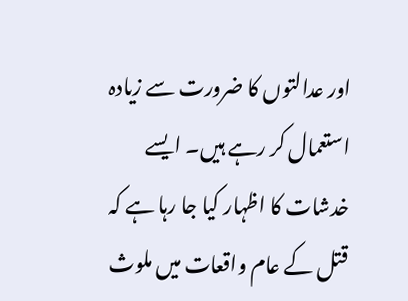اور عدالتوں کا ضرورت سے زیادہ استعمال کر رہے ہیں۔ ایسے خدشات کا اظہار کیا جا رہا ہے کہ قتل کے عام واقعات میں ملوث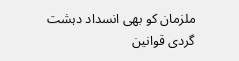ملزمان کو بھی انسداد دہشت گردی قوانین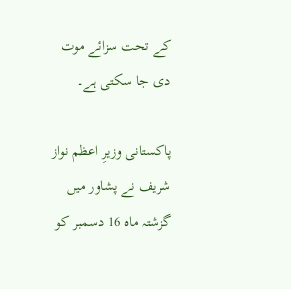کے تحت سزائے موت دی جا سکتی ہے۔

پاکستانی وزیرِ اعظم نواز شریف نے پشاور میں گزشتہ ماہ 16 دسمبر کو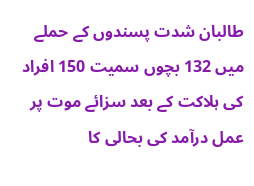طالبان شدت پسندوں کے حملے میں 132 بچوں سمیت 150 افراد کی ہلاکت کے بعد سزائے موت پر عمل درآمد کی بحالی کا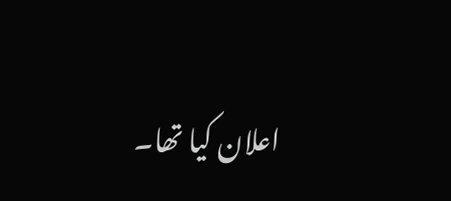اعلان کیا تھا۔